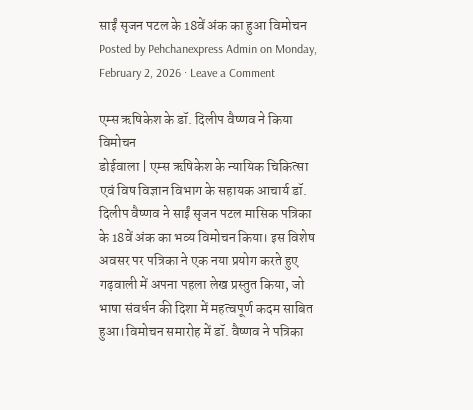साईं सृजन पटल के 18वें अंक का हुआ विमोचन
Posted by Pehchanexpress Admin on Monday, February 2, 2026 · Leave a Comment

एम्स ऋषिकेश के डॉ. दिलीप वैष्णव ने किया विमोचन
डोईवाला | एम्स ऋषिकेश के न्यायिक चिकित्सा एवं विष विज्ञान विभाग के सहायक आचार्य डॉ. दिलीप वैष्णव ने साईं सृजन पटल मासिक पत्रिका के 18वें अंक का भव्य विमोचन किया। इस विशेष अवसर पर पत्रिका ने एक नया प्रयोग करते हुए गढ़वाली में अपना पहला लेख प्रस्तुत किया, जो भाषा संवर्धन की दिशा में महत्वपूर्ण कदम साबित हुआ।विमोचन समारोह में डॉ. वैष्णव ने पत्रिका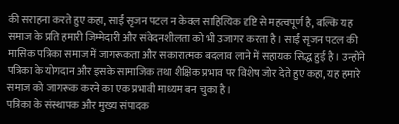की सराहना करते हुए कहा, साईं सृजन पटल न केवल साहित्यिक दृष्टि से महत्वपूर्ण है, बल्कि यह समाज के प्रति हमारी जिम्मेदारी और संवेदनशीलता को भी उजागर करता है। साईं सृजन पटल की मासिक पत्रिका समाज में जागरूकता और सकारात्मक बदलाव लाने में सहायक सिद्ध हुई है। उन्होंने पत्रिका के योगदान और इसके सामाजिक तथा शैक्षिक प्रभाव पर विशेष जोर देते हुए कहा, यह हमारे समाज को जागरूक करने का एक प्रभावी माध्यम बन चुका है।
पत्रिका के संस्थापक और मुख्य संपादक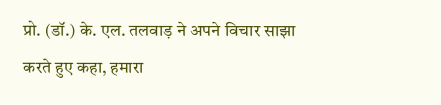प्रो. (डॉ.) के. एल. तलवाड़ ने अपने विचार साझा करते हुए कहा, हमारा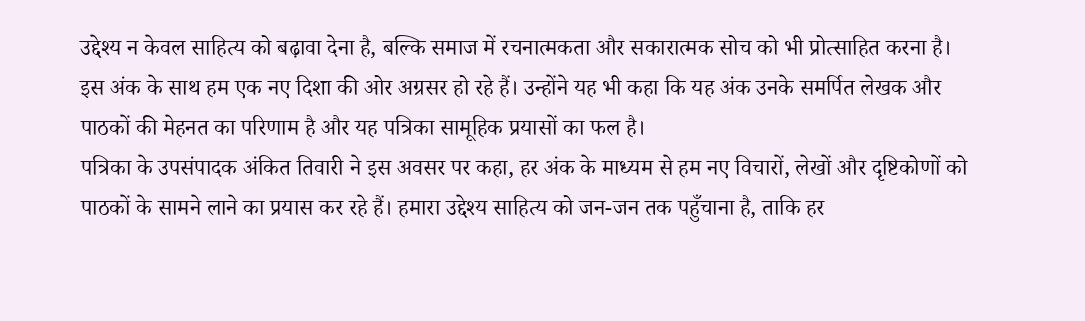उद्देश्य न केवल साहित्य को बढ़ावा देना है, बल्कि समाज में रचनात्मकता और सकारात्मक सोच को भी प्रोत्साहित करना है। इस अंक के साथ हम एक नए दिशा की ओर अग्रसर हो रहे हैं। उन्होंने यह भी कहा कि यह अंक उनके समर्पित लेखक और पाठकों की मेहनत का परिणाम है और यह पत्रिका सामूहिक प्रयासों का फल है।
पत्रिका के उपसंपादक अंकित तिवारी ने इस अवसर पर कहा, हर अंक के माध्यम से हम नए विचारों, लेखों और दृष्टिकोणों को पाठकों के सामने लाने का प्रयास कर रहे हैं। हमारा उद्देश्य साहित्य को जन-जन तक पहुँचाना है, ताकि हर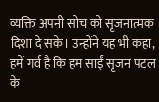व्यक्ति अपनी सोच को सृजनात्मक दिशा दे सके। उन्होंने यह भी कहा, हमें गर्व है कि हम साईं सृजन पटल के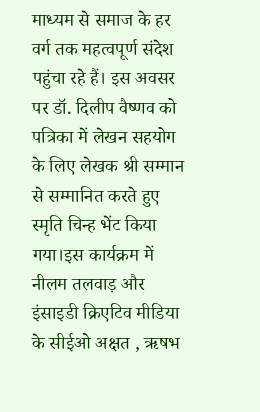माध्यम से समाज के हर वर्ग तक महत्वपूर्ण संदेश पहुंचा रहे हैं। इस अवसर पर डॉ. दिलीप वैष्णव को पत्रिका में लेखन सहयोग के लिए लेखक श्री सम्मान से सम्मानित करते हुए स्मृति चिन्ह भेंट किया गया।इस कार्यक्रम में नीलम तलवाड़ और इंसाइडी क्रिएटिव मीडिया के सीईओ अक्षत , ऋषभ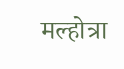मल्होत्रा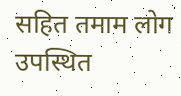सहित तमाम लोग उपस्थित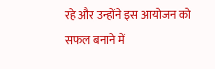रहे और उन्होंने इस आयोजन को सफल बनाने में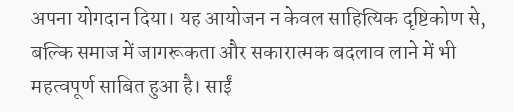अपना योगदान दिया। यह आयोजन न केवल साहित्यिक दृष्टिकोण से, बल्कि समाज में जागरूकता और सकारात्मक बदलाव लाने में भी महत्वपूर्ण साबित हुआ है। साईं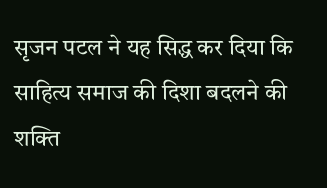सृजन पटल ने यह सिद्ध कर दिया कि साहित्य समाज की दिशा बदलने की शक्ति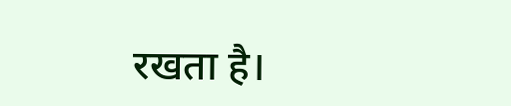रखता है।